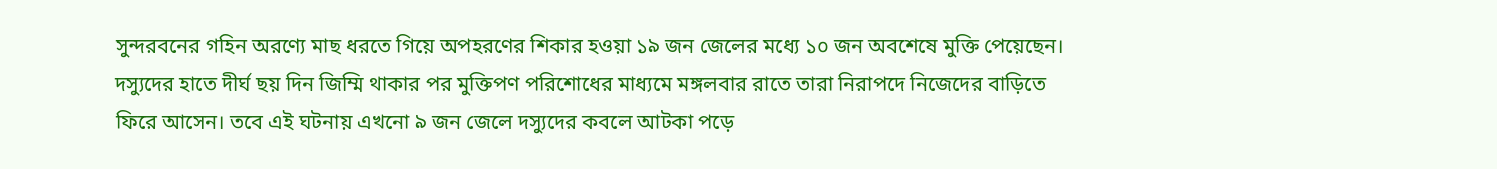সুন্দরবনের গহিন অরণ্যে মাছ ধরতে গিয়ে অপহরণের শিকার হওয়া ১৯ জন জেলের মধ্যে ১০ জন অবশেষে মুক্তি পেয়েছেন। দস্যুদের হাতে দীর্ঘ ছয় দিন জিম্মি থাকার পর মুক্তিপণ পরিশোধের মাধ্যমে মঙ্গলবার রাতে তারা নিরাপদে নিজেদের বাড়িতে ফিরে আসেন। তবে এই ঘটনায় এখনো ৯ জন জেলে দস্যুদের কবলে আটকা পড়ে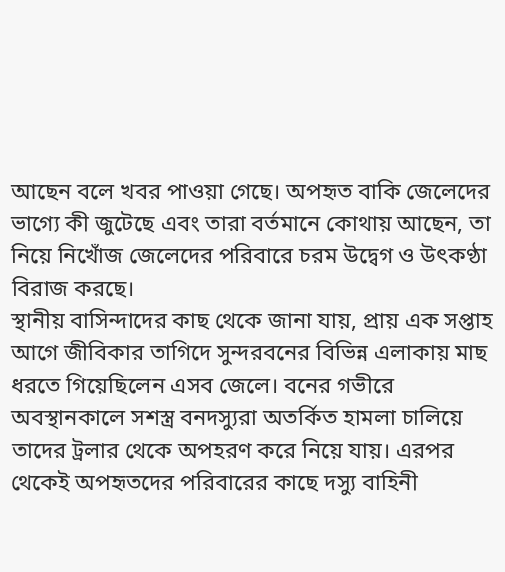আছেন বলে খবর পাওয়া গেছে। অপহৃত বাকি জেলেদের ভাগ্যে কী জুটেছে এবং তারা বর্তমানে কোথায় আছেন, তা নিয়ে নিখোঁজ জেলেদের পরিবারে চরম উদ্বেগ ও উৎকণ্ঠা বিরাজ করছে।
স্থানীয় বাসিন্দাদের কাছ থেকে জানা যায়, প্রায় এক সপ্তাহ আগে জীবিকার তাগিদে সুন্দরবনের বিভিন্ন এলাকায় মাছ ধরতে গিয়েছিলেন এসব জেলে। বনের গভীরে অবস্থানকালে সশস্ত্র বনদস্যুরা অতর্কিত হামলা চালিয়ে তাদের ট্রলার থেকে অপহরণ করে নিয়ে যায়। এরপর থেকেই অপহৃতদের পরিবারের কাছে দস্যু বাহিনী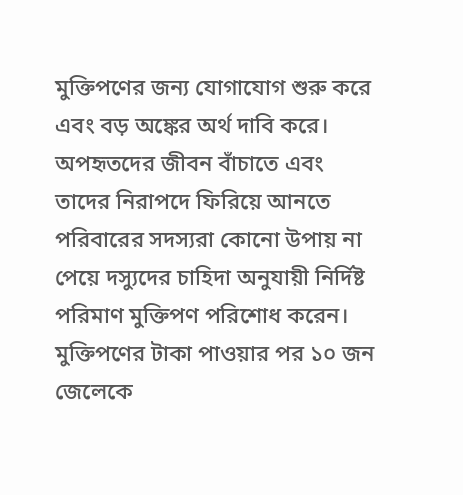মুক্তিপণের জন্য যোগাযোগ শুরু করে এবং বড় অঙ্কের অর্থ দাবি করে। অপহৃতদের জীবন বাঁচাতে এবং তাদের নিরাপদে ফিরিয়ে আনতে পরিবারের সদস্যরা কোনো উপায় না পেয়ে দস্যুদের চাহিদা অনুযায়ী নির্দিষ্ট পরিমাণ মুক্তিপণ পরিশোধ করেন। মুক্তিপণের টাকা পাওয়ার পর ১০ জন জেলেকে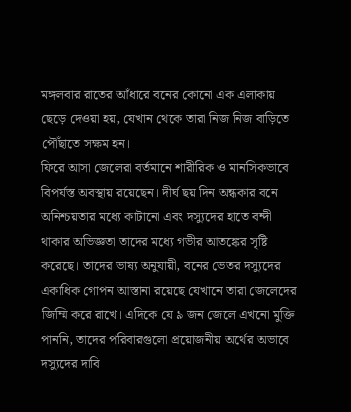মঙ্গলবার রাতের আঁধারে বনের কোনো এক এলাকায় ছেড়ে দেওয়া হয়, যেখান থেকে তারা নিজ নিজ বাড়িতে পৌঁছাতে সক্ষম হন।
ফিরে আসা জেলেরা বর্তমানে শারীরিক ও মানসিকভাবে বিপর্যস্ত অবস্থায় রয়েছেন। দীর্ঘ ছয় দিন অন্ধকার বনে অনিশ্চয়তার মধ্যে কাটানো এবং দস্যুদের হাতে বন্দী থাকার অভিজ্ঞতা তাদের মধ্যে গভীর আতঙ্কের সৃষ্টি করেছে। তাদের ভাষ্য অনুযায়ী, বনের ভেতর দস্যুদের একাধিক গোপন আস্তানা রয়েছে যেখানে তারা জেলেদের জিম্মি করে রাখে। এদিকে যে ৯ জন জেলে এখনো মুক্তি পাননি, তাদের পরিবারগুলো প্রয়োজনীয় অর্থের অভাবে দস্যুদের দাবি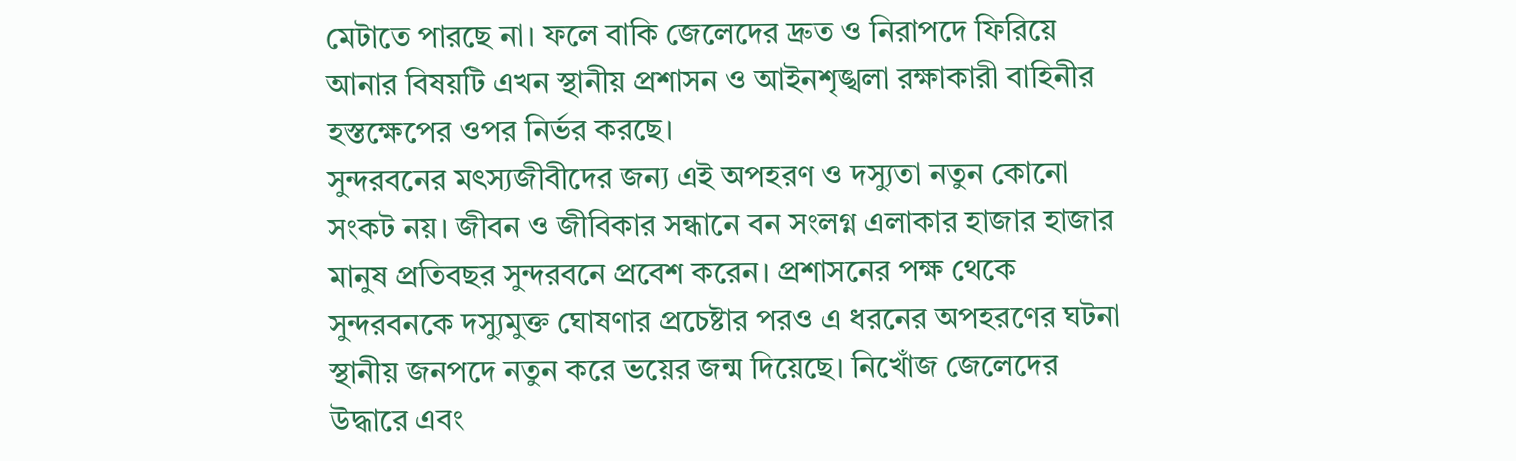মেটাতে পারছে না। ফলে বাকি জেলেদের দ্রুত ও নিরাপদে ফিরিয়ে আনার বিষয়টি এখন স্থানীয় প্রশাসন ও আইনশৃঙ্খলা রক্ষাকারী বাহিনীর হস্তক্ষেপের ওপর নির্ভর করছে।
সুন্দরবনের মৎস্যজীবীদের জন্য এই অপহরণ ও দস্যুতা নতুন কোনো সংকট নয়। জীবন ও জীবিকার সন্ধানে বন সংলগ্ন এলাকার হাজার হাজার মানুষ প্রতিবছর সুন্দরবনে প্রবেশ করেন। প্রশাসনের পক্ষ থেকে সুন্দরবনকে দস্যুমুক্ত ঘোষণার প্রচেষ্টার পরও এ ধরনের অপহরণের ঘটনা স্থানীয় জনপদে নতুন করে ভয়ের জন্ম দিয়েছে। নিখোঁজ জেলেদের উদ্ধারে এবং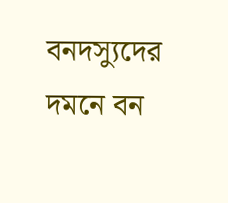বনদস্যুদের দমনে বন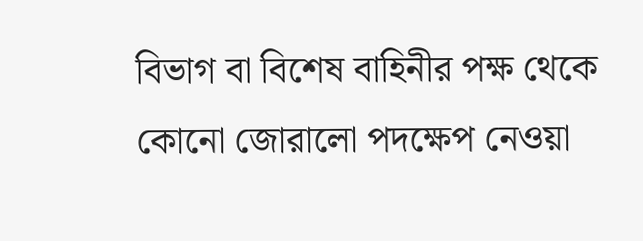বিভাগ বা বিশেষ বাহিনীর পক্ষ থেকে কোনো জোরালো পদক্ষেপ নেওয়া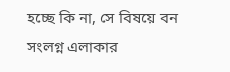হচ্ছে কি না, সে বিষয়ে বন সংলগ্ন এলাকার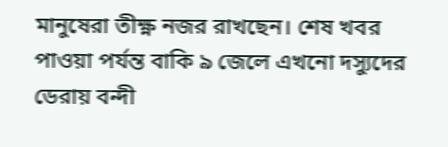মানুষেরা তীক্ষ্ণ নজর রাখছেন। শেষ খবর পাওয়া পর্যন্ত বাকি ৯ জেলে এখনো দস্যুদের ডেরায় বন্দী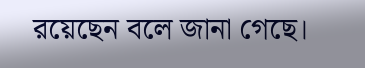রয়েছেন বলে জানা গেছে।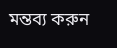মন্তব্য করুন